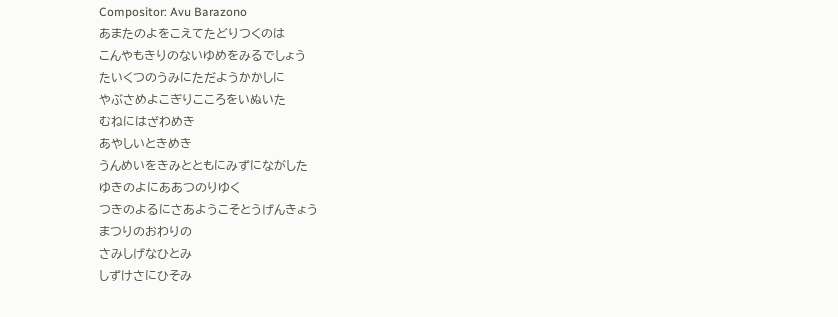Compositor: Avu Barazono
あまたのよをこえてたどりつくのは
こんやもきりのないゆめをみるでしょう
たいくつのうみにただようかかしに
やぶさめよこぎりこころをいぬいた
むねにはざわめき
あやしいときめき
うんめいをきみとともにみずにながした
ゆきのよにああつのりゆく
つきのよるにさあようこそとうげんきょう
まつりのおわりの
さみしげなひとみ
しずけさにひそみ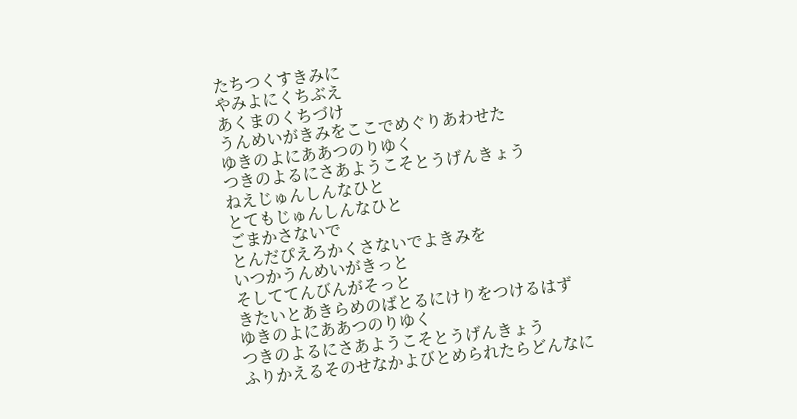たちつくすきみに
やみよにくちぶえ
あくまのくちづけ
うんめいがきみをここでめぐりあわせた
ゆきのよにああつのりゆく
つきのよるにさあようこそとうげんきょう
ねえじゅんしんなひと
とてもじゅんしんなひと
ごまかさないで
とんだぴえろかくさないでよきみを
いつかうんめいがきっと
そしててんびんがそっと
きたいとあきらめのばとるにけりをつけるはず
ゆきのよにああつのりゆく
つきのよるにさあようこそとうげんきょう
ふりかえるそのせなかよびとめられたらどんなに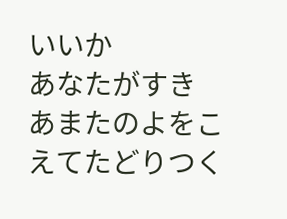いいか
あなたがすき
あまたのよをこえてたどりつく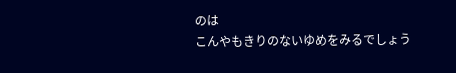のは
こんやもきりのないゆめをみるでしょう